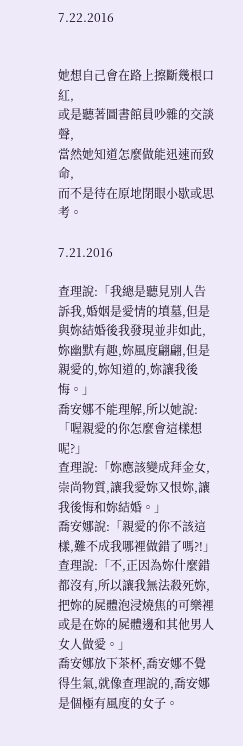7.22.2016


她想自己會在路上擦斷幾根口紅,
或是聽著圖書館員吵雜的交談聲,
當然她知道怎麼做能迅速而致命,
而不是待在原地閉眼小歇或思考。

7.21.2016

查理說:「我總是聽見別人告訴我,婚姻是愛情的墳墓,但是與妳結婚後我發現並非如此,妳幽默有趣,妳風度翩翩,但是親愛的,妳知道的,妳讓我後悔。」
喬安娜不能理解,所以她說:「喔親愛的你怎麼會這樣想呢?」
查理說:「妳應該變成拜金女,崇尚物質,讓我愛妳又恨妳,讓我後悔和妳結婚。」
喬安娜說:「親愛的你不該這樣,難不成我哪裡做錯了嗎?!」
查理說:「不,正因為妳什麼錯都沒有,所以讓我無法殺死妳,把妳的屍體泡浸燒焦的可樂裡或是在妳的屍體邊和其他男人女人做愛。」
喬安娜放下茶杯,喬安娜不覺得生氣,就像查理說的,喬安娜是個極有風度的女子。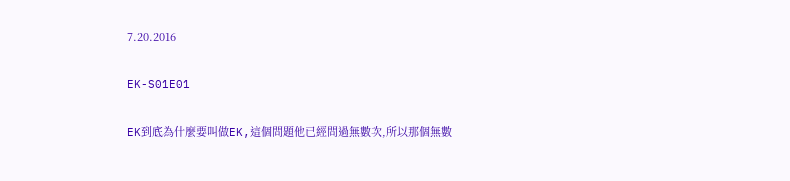7.20.2016

EK-S01E01

EK到底為什麼要叫做EK,這個問題他已經問過無數次,所以那個無數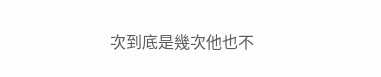次到底是幾次他也不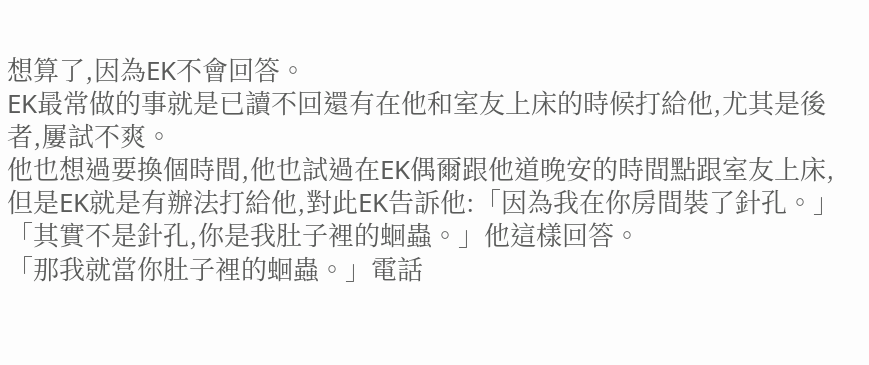想算了,因為EK不會回答。
EK最常做的事就是已讀不回還有在他和室友上床的時候打給他,尤其是後者,屢試不爽。
他也想過要換個時間,他也試過在EK偶爾跟他道晚安的時間點跟室友上床,但是EK就是有辦法打給他,對此EK告訴他:「因為我在你房間裝了針孔。」
「其實不是針孔,你是我肚子裡的蛔蟲。」他這樣回答。
「那我就當你肚子裡的蛔蟲。」電話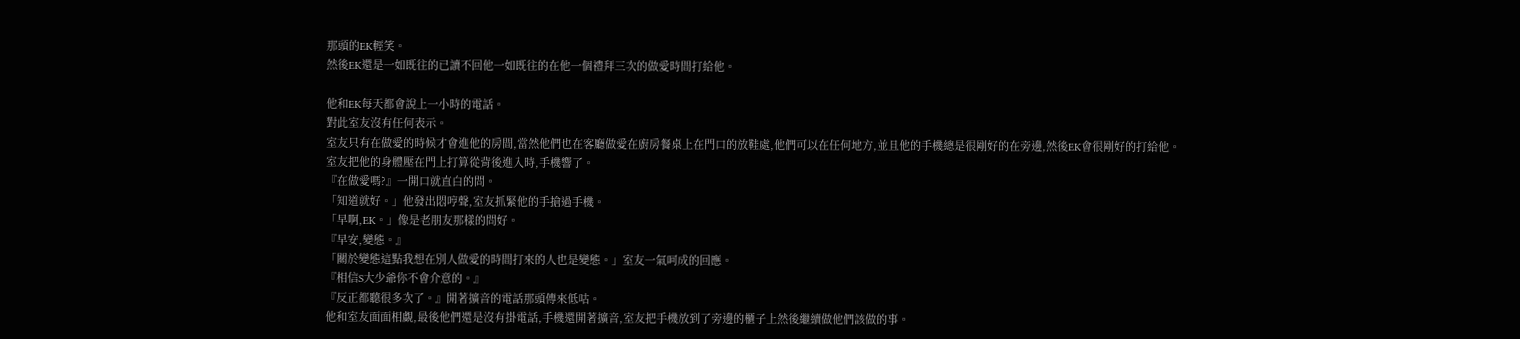那頭的EK輕笑。
然後EK還是一如既往的已讀不回他一如既往的在他一個禮拜三次的做愛時間打給他。

他和EK每天都會說上一小時的電話。
對此室友沒有任何表示。
室友只有在做愛的時候才會進他的房間,當然他們也在客廳做愛在廚房餐桌上在門口的放鞋處,他們可以在任何地方,並且他的手機總是很剛好的在旁邊,然後EK會很剛好的打給他。
室友把他的身體壓在門上打算從背後進入時,手機響了。
『在做愛嗎?』一開口就直白的問。
「知道就好。」他發出悶哼聲,室友抓緊他的手搶過手機。
「早啊,EK。」像是老朋友那樣的問好。
『早安,變態。』
「關於變態這點我想在別人做愛的時間打來的人也是變態。」室友一氣呵成的回應。
『相信S大少爺你不會介意的。』
『反正都聽很多次了。』開著擴音的電話那頭傳來低咕。
他和室友面面相覷,最後他們還是沒有掛電話,手機還開著擴音,室友把手機放到了旁邊的櫃子上然後繼續做他們該做的事。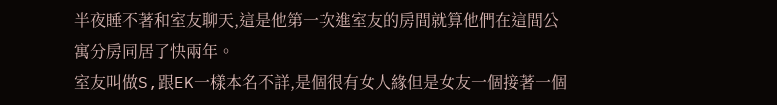半夜睡不著和室友聊天,這是他第一次進室友的房間就算他們在這間公寓分房同居了快兩年。
室友叫做S,跟EK一樣本名不詳,是個很有女人緣但是女友一個接著一個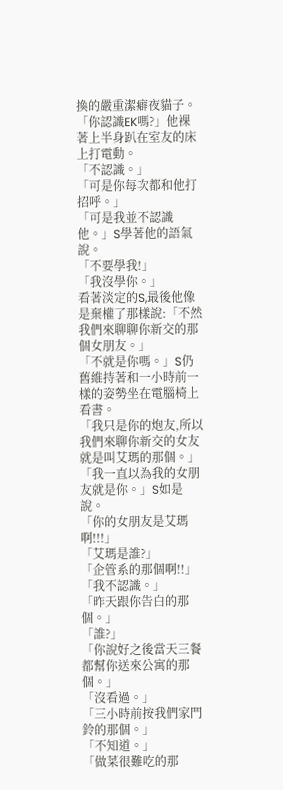換的嚴重潔癖夜貓子。
「你認識EK嗎?」他裸著上半身趴在室友的床上打電動。
「不認識。」
「可是你每次都和他打招呼。」
「可是我並不認識他。」S學著他的語氣說。
「不要學我!」
「我沒學你。」
看著淡定的S,最後他像是棄權了那樣說:「不然我們來聊聊你新交的那個女朋友。」
「不就是你嗎。」S仍舊維持著和一小時前一樣的姿勢坐在電腦椅上看書。
「我只是你的炮友,所以我們來聊你新交的女友就是叫艾瑪的那個。」
「我一直以為我的女朋友就是你。」S如是說。
「你的女朋友是艾瑪啊!!!」
「艾瑪是誰?」
「企管系的那個啊!!」
「我不認識。」
「昨天跟你告白的那個。」
「誰?」
「你說好之後當天三餐都幫你送來公寓的那個。」
「沒看過。」
「三小時前按我們家門鈴的那個。」
「不知道。」
「做菜很難吃的那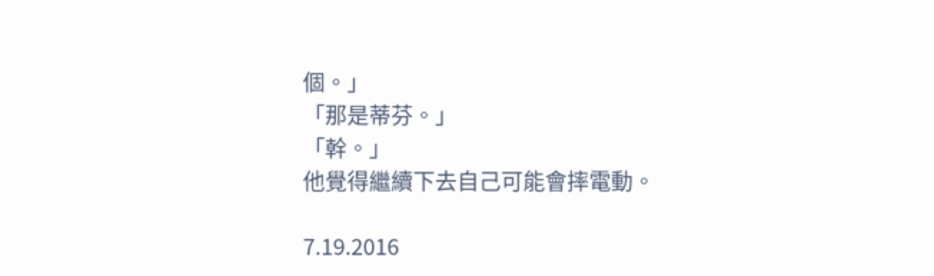個。」
「那是蒂芬。」
「幹。」
他覺得繼續下去自己可能會摔電動。

7.19.2016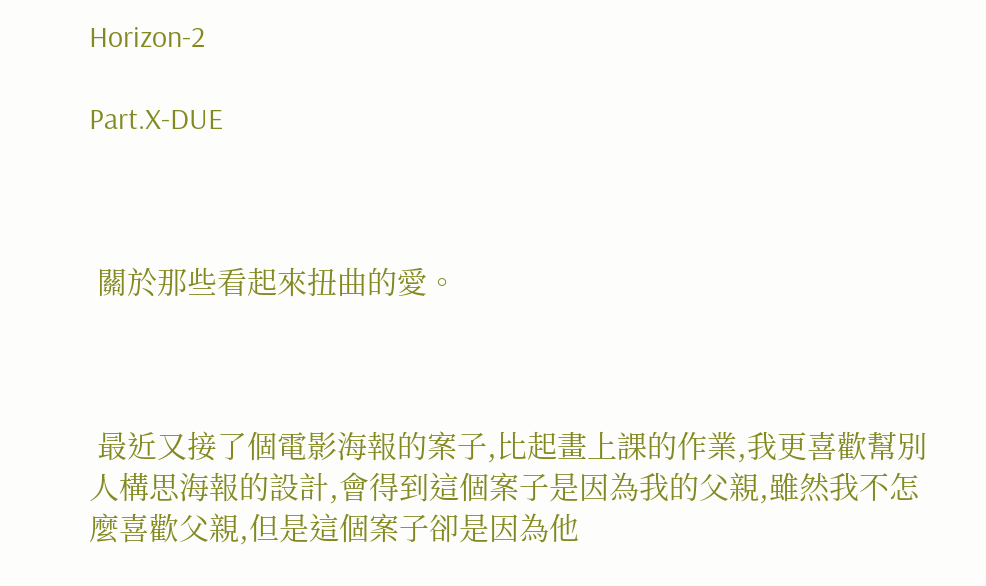Horizon-2

Part.X-DUE



 關於那些看起來扭曲的愛。



 最近又接了個電影海報的案子,比起畫上課的作業,我更喜歡幫別人構思海報的設計,會得到這個案子是因為我的父親,雖然我不怎麼喜歡父親,但是這個案子卻是因為他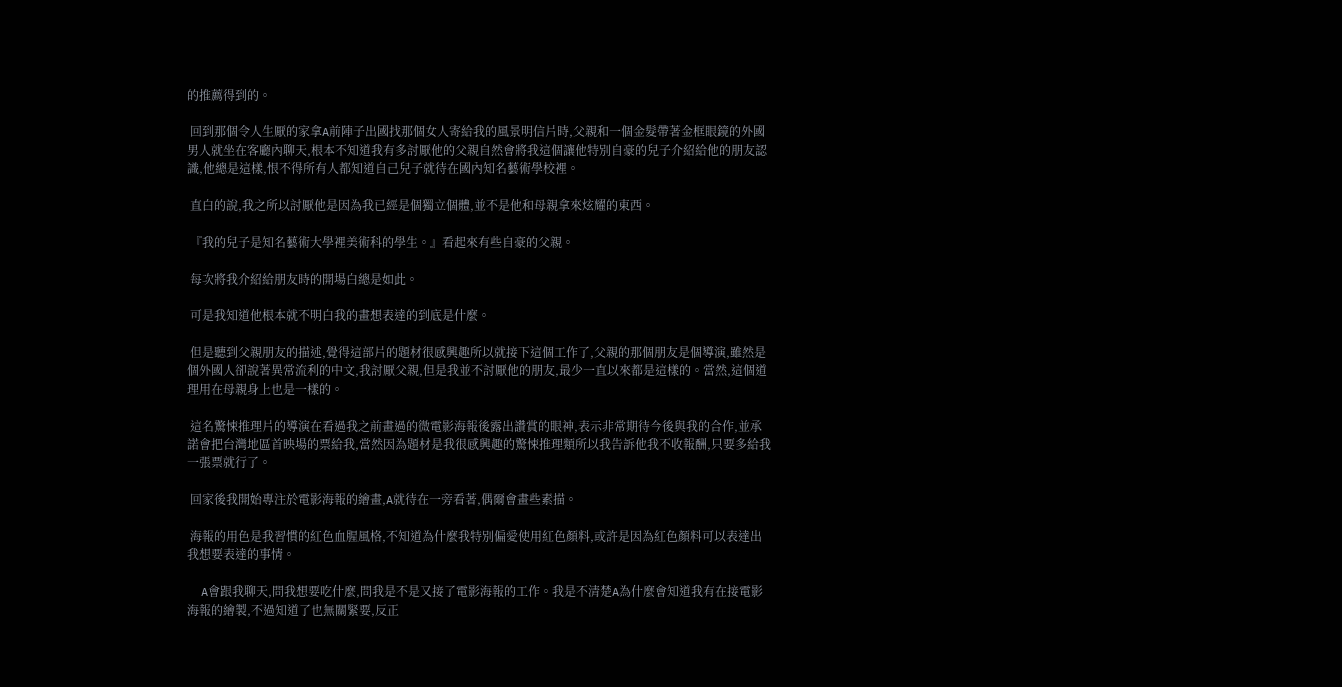的推薦得到的。

 回到那個令人生厭的家拿A前陣子出國找那個女人寄給我的風景明信片時,父親和一個金髮帶著金框眼鏡的外國男人就坐在客廳內聊天,根本不知道我有多討厭他的父親自然會將我這個讓他特別自豪的兒子介紹給他的朋友認識,他總是這樣,恨不得所有人都知道自己兒子就待在國內知名藝術學校裡。

 直白的說,我之所以討厭他是因為我已經是個獨立個體,並不是他和母親拿來炫耀的東西。

 『我的兒子是知名藝術大學裡美術科的學生。』看起來有些自豪的父親。

 每次將我介紹給朋友時的開場白總是如此。

 可是我知道他根本就不明白我的畫想表達的到底是什麼。

 但是聽到父親朋友的描述,覺得這部片的題材很感興趣所以就接下這個工作了,父親的那個朋友是個導演,雖然是個外國人卻說著異常流利的中文,我討厭父親,但是我並不討厭他的朋友,最少一直以來都是這樣的。當然,這個道理用在母親身上也是一樣的。

 這名驚悚推理片的導演在看過我之前畫過的微電影海報後露出讚賞的眼神,表示非常期待今後與我的合作,並承諾會把台灣地區首映場的票給我,當然因為題材是我很感興趣的驚悚推理類所以我告訴他我不收報酬,只要多給我一張票就行了。

 回家後我開始專注於電影海報的繪畫,A就待在一旁看著,偶爾會畫些素描。

 海報的用色是我習慣的紅色血腥風格,不知道為什麼我特別偏愛使用紅色顏料,或許是因為紅色顏料可以表達出我想要表達的事情。

  A會跟我聊天,問我想要吃什麼,問我是不是又接了電影海報的工作。我是不清楚A為什麼會知道我有在接電影海報的繪製,不過知道了也無關緊要,反正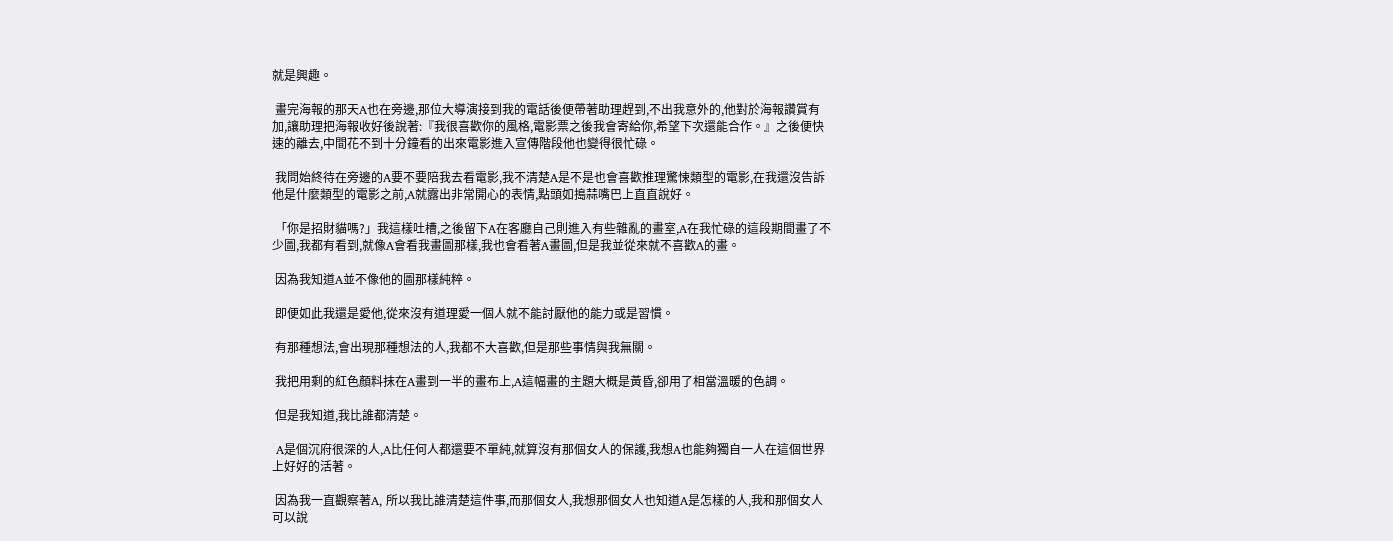就是興趣。

 畫完海報的那天A也在旁邊,那位大導演接到我的電話後便帶著助理趕到,不出我意外的,他對於海報讚賞有加,讓助理把海報收好後說著:『我很喜歡你的風格,電影票之後我會寄給你,希望下次還能合作。』之後便快速的離去,中間花不到十分鐘看的出來電影進入宣傳階段他也變得很忙碌。

 我問始終待在旁邊的A要不要陪我去看電影,我不清楚A是不是也會喜歡推理驚悚類型的電影,在我還沒告訴他是什麼類型的電影之前,A就露出非常開心的表情,點頭如搗蒜嘴巴上直直說好。

 「你是招財貓嗎?」我這樣吐槽,之後留下A在客廳自己則進入有些雜亂的畫室,A在我忙碌的這段期間畫了不少圖,我都有看到,就像A會看我畫圖那樣,我也會看著A畫圖,但是我並從來就不喜歡A的畫。

 因為我知道A並不像他的圖那樣純粹。

 即便如此我還是愛他,從來沒有道理愛一個人就不能討厭他的能力或是習慣。

 有那種想法,會出現那種想法的人,我都不大喜歡,但是那些事情與我無關。

 我把用剩的紅色顏料抹在A畫到一半的畫布上,A這幅畫的主題大概是黃昏,卻用了相當溫暖的色調。

 但是我知道,我比誰都清楚。

 A是個沉府很深的人,A比任何人都還要不單純,就算沒有那個女人的保護,我想A也能夠獨自一人在這個世界上好好的活著。

 因為我一直觀察著A, 所以我比誰清楚這件事,而那個女人,我想那個女人也知道A是怎樣的人,我和那個女人可以說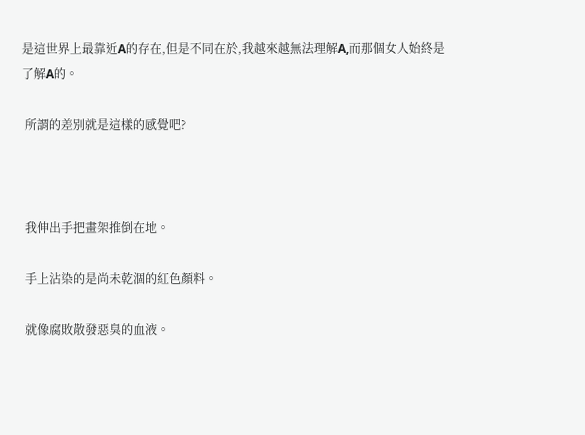是這世界上最靠近A的存在,但是不同在於,我越來越無法理解A,而那個女人始終是了解A的。

 所謂的差別就是這樣的感覺吧?



 我伸出手把畫架推倒在地。

 手上沾染的是尚未乾涸的紅色顏料。

 就像腐敗散發惡臭的血液。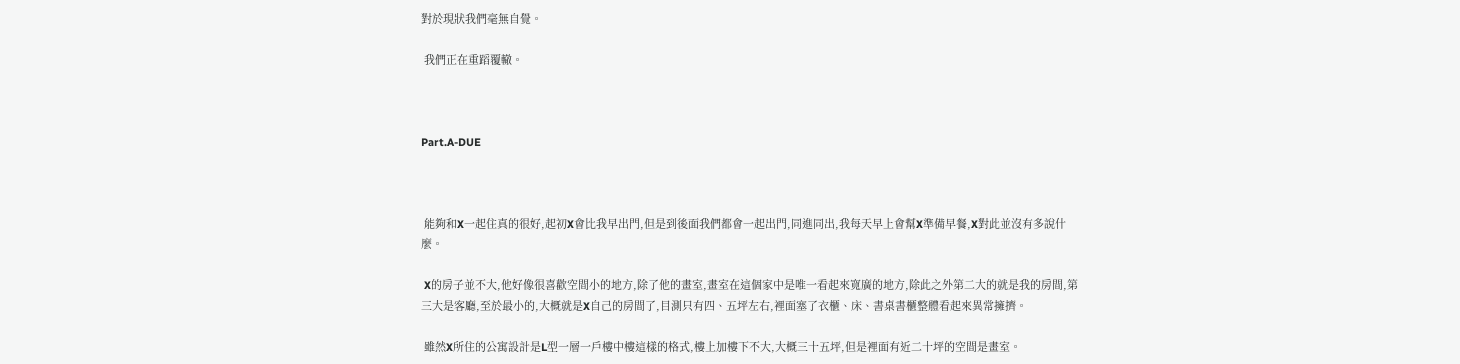對於現狀我們毫無自覺。

 我們正在重蹈覆轍。



Part.A-DUE



 能夠和X一起住真的很好,起初X會比我早出門,但是到後面我們都會一起出門,同進同出,我每天早上會幫X準備早餐,X對此並沒有多說什麼。

 X的房子並不大,他好像很喜歡空間小的地方,除了他的畫室,畫室在這個家中是唯一看起來寬廣的地方,除此之外第二大的就是我的房間,第三大是客廳,至於最小的,大概就是X自己的房間了,目測只有四、五坪左右,裡面塞了衣櫃、床、書桌書櫃整體看起來異常擁擠。

 雖然X所住的公寓設計是L型一層一戶樓中樓這樣的格式,樓上加樓下不大,大概三十五坪,但是裡面有近二十坪的空間是畫室。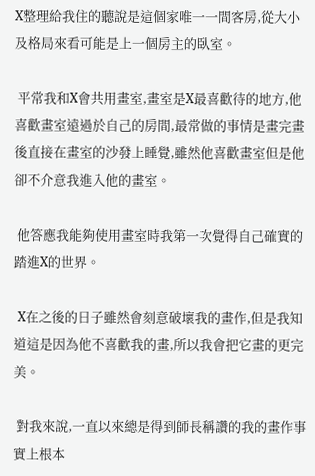X整理給我住的聽說是這個家唯一一間客房,從大小及格局來看可能是上一個房主的臥室。

 平常我和X會共用畫室,畫室是X最喜歡待的地方,他喜歡畫室遠過於自己的房間,最常做的事情是畫完畫後直接在畫室的沙發上睡覺,雖然他喜歡畫室但是他卻不介意我進入他的畫室。

 他答應我能夠使用畫室時我第一次覺得自己確實的踏進X的世界。

 X在之後的日子雖然會刻意破壞我的畫作,但是我知道這是因為他不喜歡我的畫,所以我會把它畫的更完美。

 對我來說,一直以來總是得到師長稱讚的我的畫作事實上根本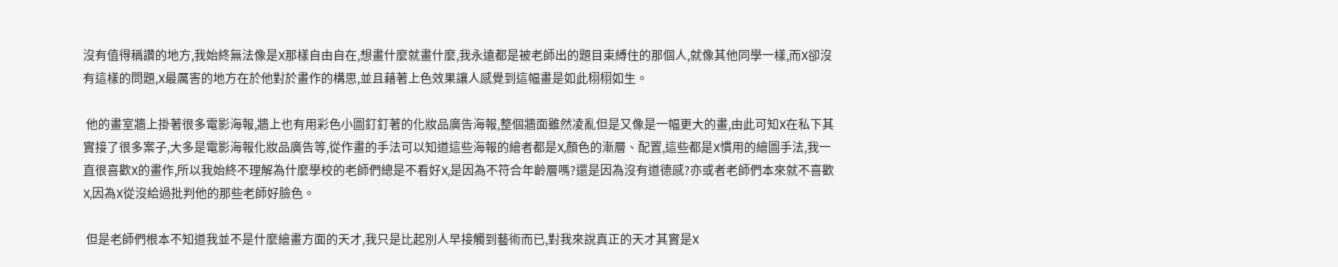沒有值得稱讚的地方,我始終無法像是X那樣自由自在,想畫什麼就畫什麼,我永遠都是被老師出的題目束縛住的那個人,就像其他同學一樣,而X卻沒有這樣的問題,X最厲害的地方在於他對於畫作的構思,並且藉著上色效果讓人感覺到這幅畫是如此栩栩如生。

 他的畫室牆上掛著很多電影海報,牆上也有用彩色小圖釘釘著的化妝品廣告海報,整個牆面雖然凌亂但是又像是一幅更大的畫,由此可知X在私下其實接了很多案子,大多是電影海報化妝品廣告等,從作畫的手法可以知道這些海報的繪者都是X,顏色的漸層、配置,這些都是X慣用的繪圖手法,我一直很喜歡X的畫作,所以我始終不理解為什麼學校的老師們總是不看好X,是因為不符合年齡層嗎?還是因為沒有道德感?亦或者老師們本來就不喜歡X,因為X從沒給過批判他的那些老師好臉色。

 但是老師們根本不知道我並不是什麼繪畫方面的天才,我只是比起別人早接觸到藝術而已,對我來說真正的天才其實是X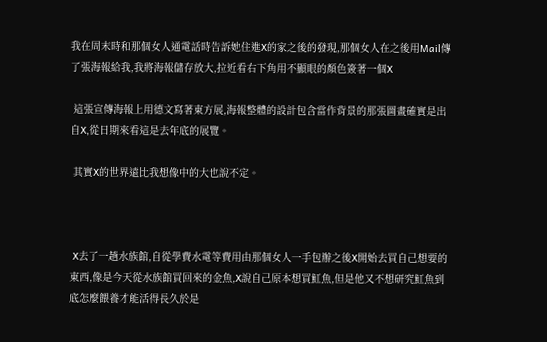我在周末時和那個女人通電話時告訴她住進X的家之後的發現,那個女人在之後用Mail傳了張海報給我,我將海報儲存放大,拉近看右下角用不顯眼的顏色簽著一個X

 這張宣傳海報上用德文寫著東方展,海報整體的設計包含當作背景的那張圖畫確實是出自X,從日期來看這是去年底的展覽。

 其實X的世界遠比我想像中的大也說不定。



 X去了一趟水族館,自從學費水電等費用由那個女人一手包辦之後X開始去買自己想要的東西,像是今天從水族館買回來的金魚,X說自己原本想買魟魚,但是他又不想研究魟魚到底怎麼餵養才能活得長久於是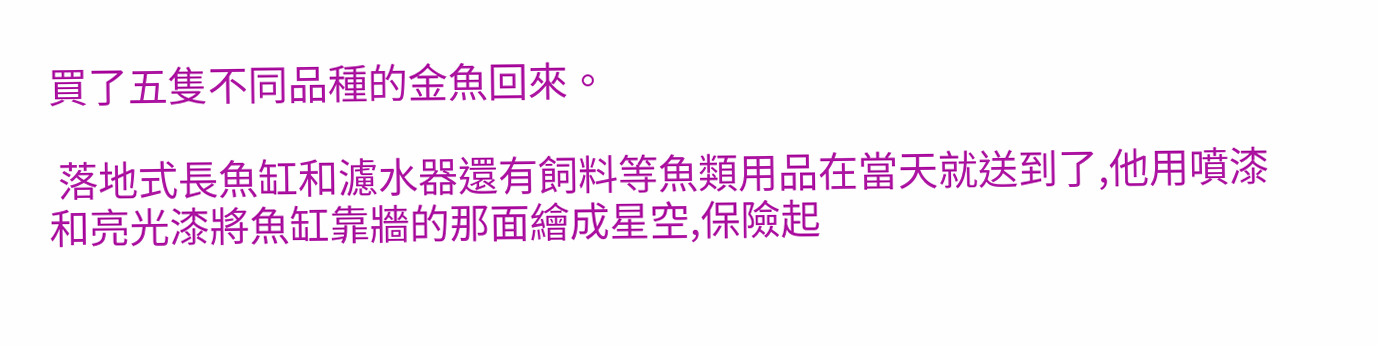買了五隻不同品種的金魚回來。

 落地式長魚缸和濾水器還有飼料等魚類用品在當天就送到了,他用噴漆和亮光漆將魚缸靠牆的那面繪成星空,保險起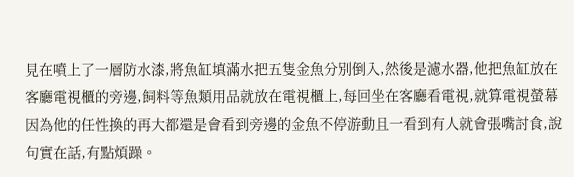見在噴上了一層防水漆,將魚缸填滿水把五隻金魚分別倒入,然後是濾水器,他把魚缸放在客廳電視櫃的旁邊,飼料等魚類用品就放在電視櫃上,每回坐在客廳看電視,就算電視螢幕因為他的任性換的再大都還是會看到旁邊的金魚不停游動且一看到有人就會張嘴討食,說句實在話,有點煩躁。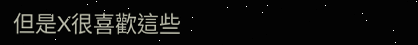但是X很喜歡這些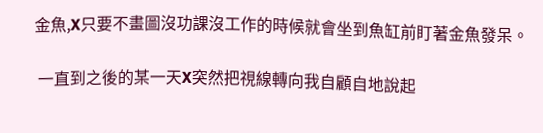金魚,X只要不畫圖沒功課沒工作的時候就會坐到魚缸前盯著金魚發呆。

 一直到之後的某一天X突然把視線轉向我自顧自地說起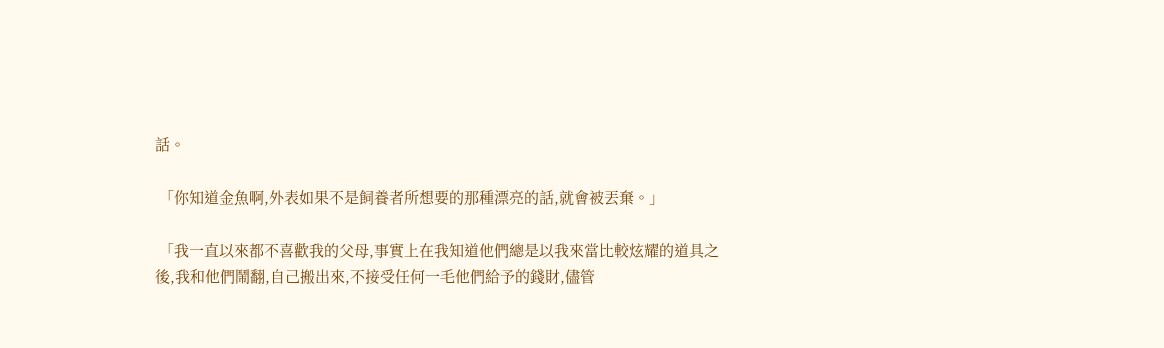話。

 「你知道金魚啊,外表如果不是飼養者所想要的那種漂亮的話,就會被丟棄。」

 「我一直以來都不喜歡我的父母,事實上在我知道他們總是以我來當比較炫耀的道具之後,我和他們鬧翻,自己搬出來,不接受任何一毛他們給予的錢財,儘管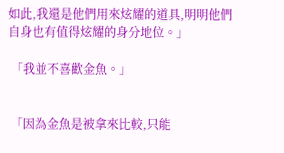如此,我還是他們用來炫耀的道具,明明他們自身也有值得炫耀的身分地位。」

 「我並不喜歡金魚。」


 「因為金魚是被拿來比較,只能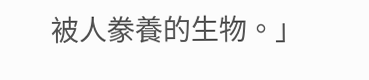被人豢養的生物。」